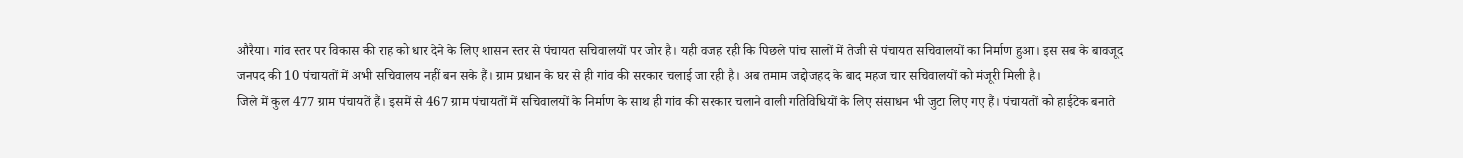औरैया। गांव स्तर पर विकास की राह को धार देने के लिए शासन स्तर से पंचायत सचिवालयों पर जोर है। यही वजह रही कि पिछले पांच सालों में तेजी से पंचायत सचिवालयों का निर्माण हुआ। इस सब के बावजूद जनपद की 10 पंचायतों में अभी सचिवालय नहीं बन सके हैं। ग्राम प्रधान के घर से ही गांव की सरकार चलाई जा रही है। अब तमाम जद्दोजहद के बाद महज चार सचिवालयों को मंजूरी मिली है।
जिले में कुल 477 ग्राम पंचायतें हैं। इसमें से 467 ग्राम पंचायतों में सचिवालयों के निर्माण के साथ ही गांव की सरकार चलाने वाली गतिविधियों के लिए संसाधन भी जुटा लिए गए हैं। पंचायतों को हाईटेक बनाते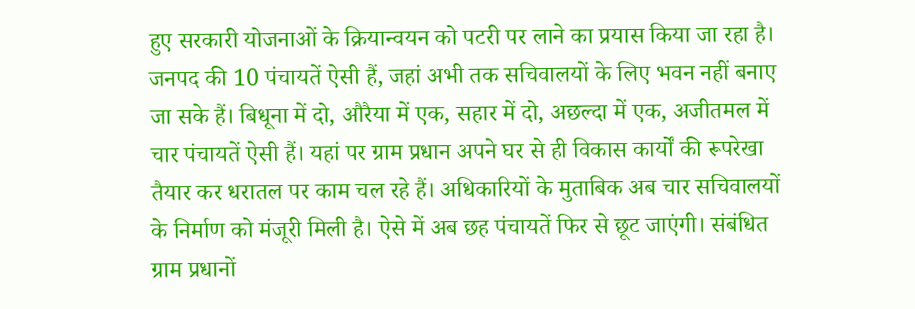हुए सरकारी योजनाओं के क्रियान्वयन को पटरी पर लाने का प्रयास किया जा रहा है।
जनपद की 10 पंचायतें ऐसी हैं, जहां अभी तक सचिवालयों के लिए भवन नहीं बनाए जा सके हैं। बिधूना में दो, औरैया में एक, सहार में दो, अछल्दा में एक, अजीतमल में चार पंचायतें ऐसी हैं। यहां पर ग्राम प्रधान अपने घर से ही विकास कार्यों की रूपरेखा तैयार कर धरातल पर काम चल रहे हैं। अधिकारियों के मुताबिक अब चार सचिवालयों के निर्माण को मंजूरी मिली है। ऐसे में अब छह पंचायतें फिर से छूट जाएंगी। संबंधित ग्राम प्रधानों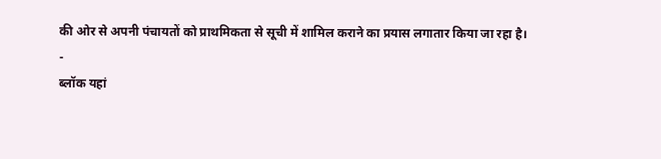की ओर से अपनी पंचायतों को प्राथमिकता से सूची में शामिल कराने का प्रयास लगातार किया जा रहा है।
-
ब्लॉक यहां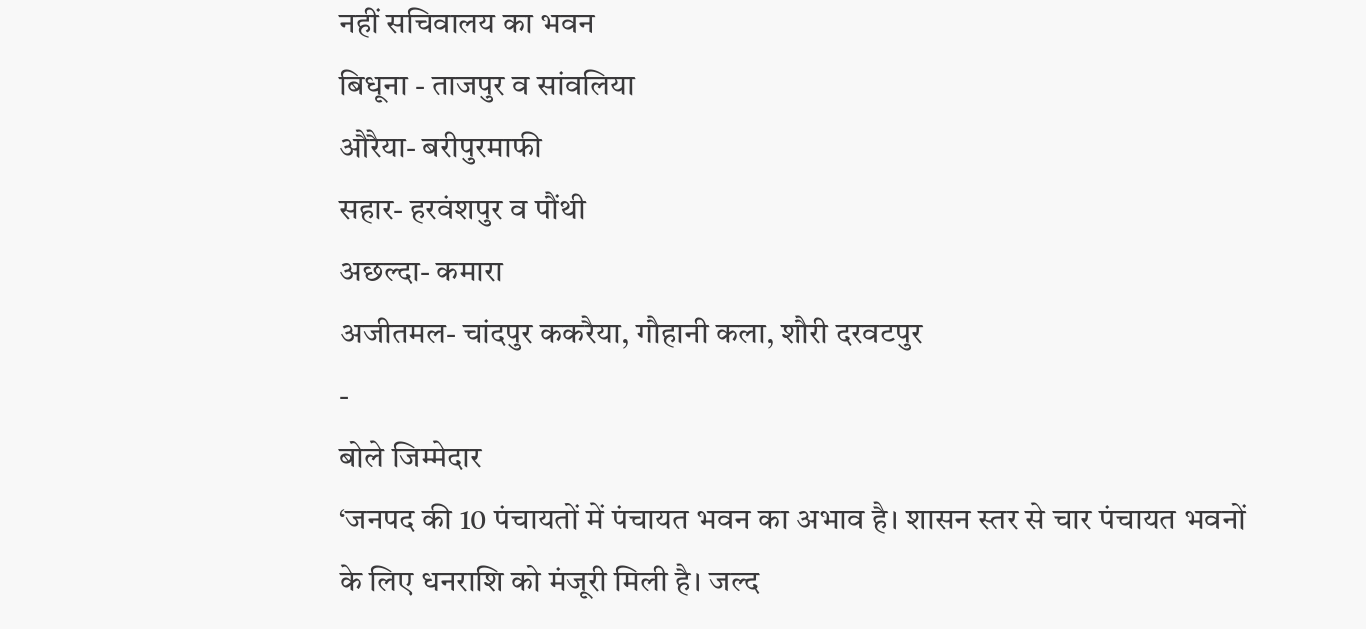नहीं सचिवालय का भवन
बिधूना - ताजपुर व सांवलिया
औरैया- बरीपुरमाफी
सहार- हरवंशपुर व पौंथी
अछल्दा- कमारा
अजीतमल- चांदपुर ककरैया, गौहानी कला, शौरी दरवटपुर
-
बोले जिम्मेदार
‘जनपद की 10 पंचायतों में पंचायत भवन का अभाव है। शासन स्तर से चार पंचायत भवनों के लिए धनराशि को मंजूरी मिली है। जल्द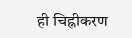ही चिह्नीकरण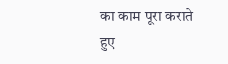का काम पूरा कराते हुए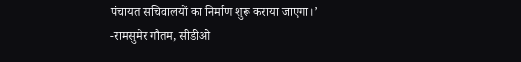पंचायत सचिवालयों का निर्माण शुरू कराया जाएगा।’
-रामसुमेर गौतम, सीडीओ